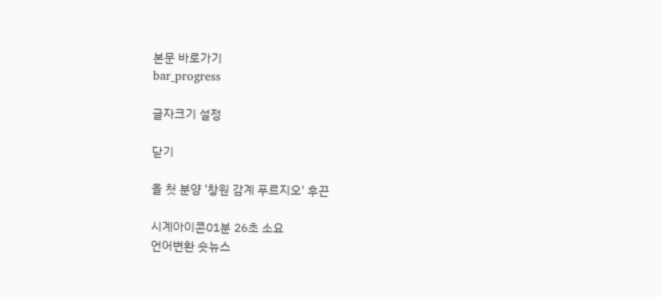본문 바로가기
bar_progress

글자크기 설정

닫기

올 첫 분양 '창원 감계 푸르지오' 후끈

시계아이콘01분 26초 소요
언어변환 숏뉴스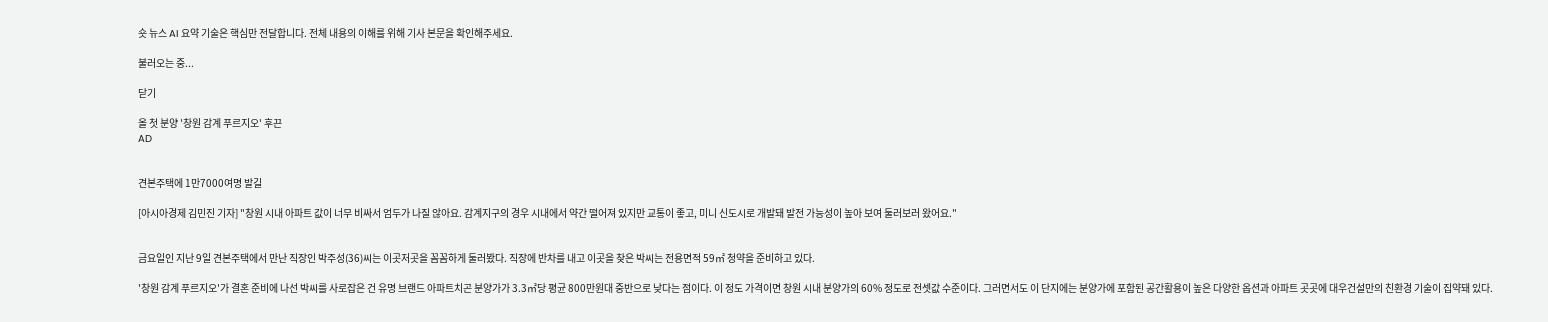숏 뉴스 AI 요약 기술은 핵심만 전달합니다. 전체 내용의 이해를 위해 기사 본문을 확인해주세요.

불러오는 중...

닫기

올 첫 분양 '창원 감계 푸르지오' 후끈
AD


견본주택에 1만7000여명 발길

[아시아경제 김민진 기자] "창원 시내 아파트 값이 너무 비싸서 엄두가 나질 않아요. 감계지구의 경우 시내에서 약간 떨어져 있지만 교통이 좋고, 미니 신도시로 개발돼 발전 가능성이 높아 보여 둘러보러 왔어요."


금요일인 지난 9일 견본주택에서 만난 직장인 박주성(36)씨는 이곳저곳을 꼼꼼하게 둘러봤다. 직장에 반차를 내고 이곳을 찾은 박씨는 전용면적 59㎡ 청약을 준비하고 있다.

'창원 감계 푸르지오'가 결혼 준비에 나선 박씨를 사로잡은 건 유명 브랜드 아파트치곤 분양가가 3.3㎡당 평균 800만원대 중반으로 낮다는 점이다. 이 정도 가격이면 창원 시내 분양가의 60% 정도로 전셋값 수준이다. 그러면서도 이 단지에는 분양가에 포함된 공간활용이 높은 다양한 옵션과 아파트 곳곳에 대우건설만의 친환경 기술이 집약돼 있다.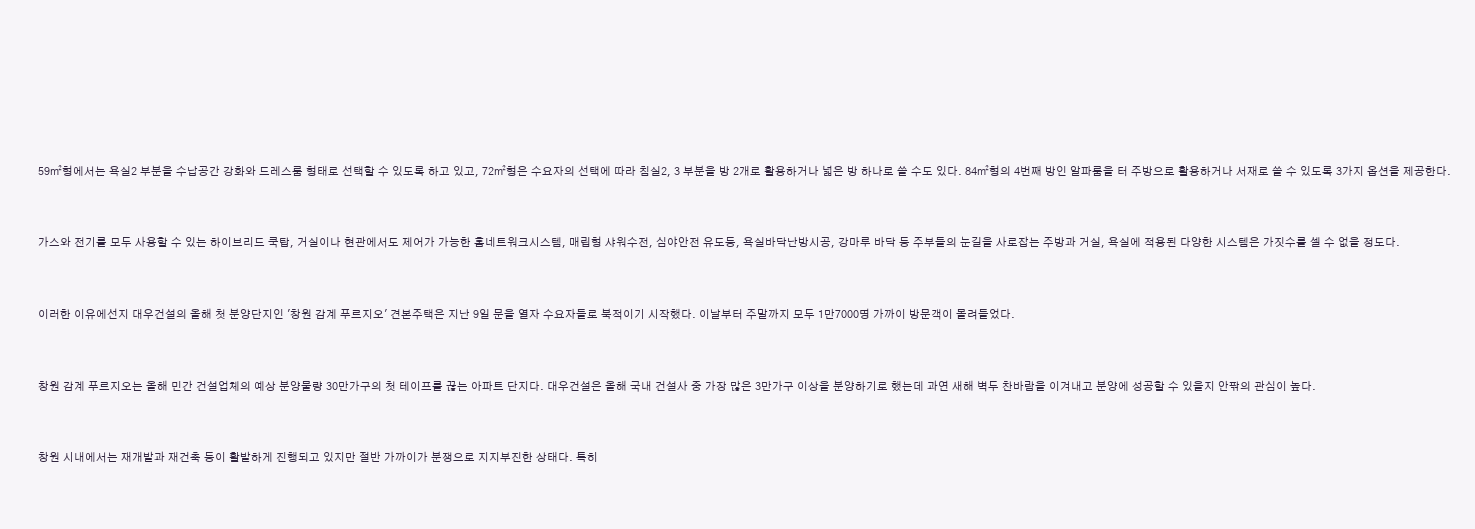59㎡형에서는 욕실2 부분을 수납공간 강화와 드레스룸 형태로 선택할 수 있도록 하고 있고, 72㎡형은 수요자의 선택에 따라 침실2, 3 부분을 방 2개로 활용하거나 넓은 방 하나로 쓸 수도 있다. 84㎡형의 4번째 방인 알파룸을 터 주방으로 활용하거나 서재로 쓸 수 있도록 3가지 옵션을 제공한다.


가스와 전기를 모두 사용할 수 있는 하이브리드 쿡탑, 거실이나 현관에서도 제어가 가능한 홈네트워크시스템, 매립형 샤워수전, 심야안전 유도등, 욕실바닥난방시공, 강마루 바닥 등 주부들의 눈길을 사로잡는 주방과 거실, 욕실에 적용된 다양한 시스템은 가짓수를 셀 수 없을 정도다.


이러한 이유에선지 대우건설의 올해 첫 분양단지인 '창원 감계 푸르지오' 견본주택은 지난 9일 문을 열자 수요자들로 북적이기 시작했다. 이날부터 주말까지 모두 1만7000명 가까이 방문객이 몰려들었다.


창원 감계 푸르지오는 올해 민간 건설업체의 예상 분양물량 30만가구의 첫 테이프를 끊는 아파트 단지다. 대우건설은 올해 국내 건설사 중 가장 많은 3만가구 이상을 분양하기로 했는데 과연 새해 벽두 찬바람을 이겨내고 분양에 성공할 수 있을지 안팎의 관심이 높다.


창원 시내에서는 재개발과 재건축 등이 활발하게 진행되고 있지만 절반 가까이가 분쟁으로 지지부진한 상태다. 특히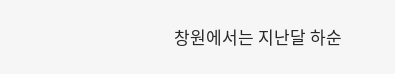창원에서는 지난달 하순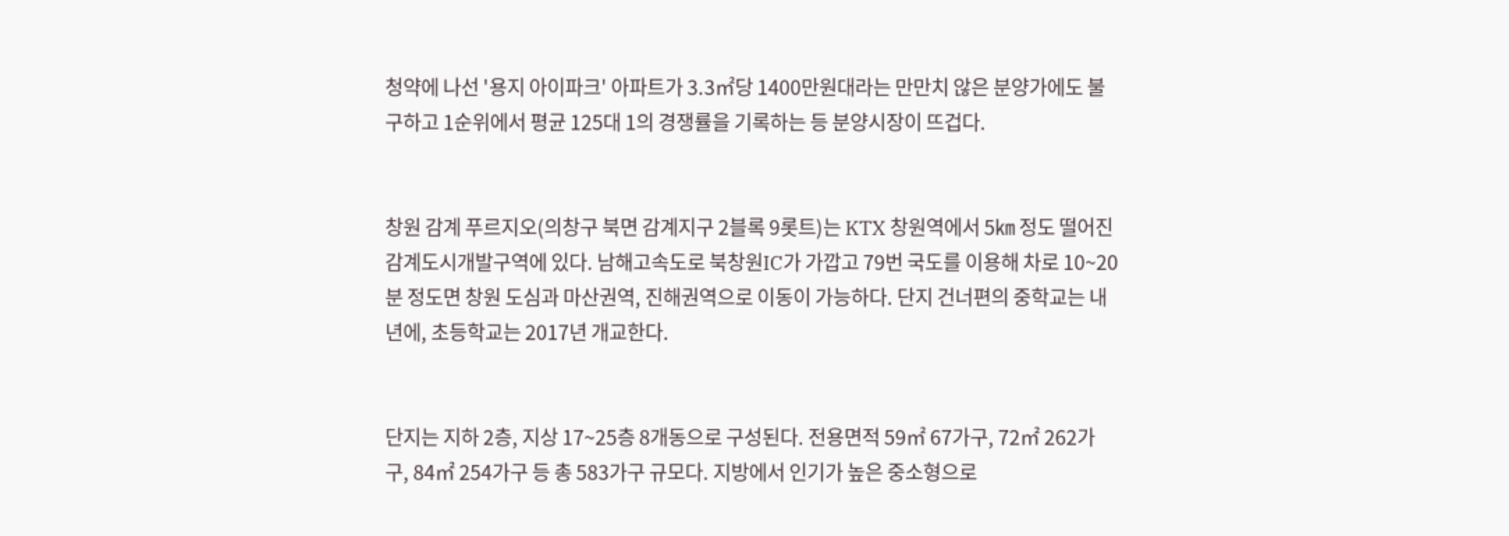청약에 나선 '용지 아이파크' 아파트가 3.3㎡당 1400만원대라는 만만치 않은 분양가에도 불구하고 1순위에서 평균 125대 1의 경쟁률을 기록하는 등 분양시장이 뜨겁다.


창원 감계 푸르지오(의창구 북면 감계지구 2블록 9롯트)는 KTX 창원역에서 5㎞ 정도 떨어진 감계도시개발구역에 있다. 남해고속도로 북창원IC가 가깝고 79번 국도를 이용해 차로 10~20분 정도면 창원 도심과 마산권역, 진해권역으로 이동이 가능하다. 단지 건너편의 중학교는 내년에, 초등학교는 2017년 개교한다.


단지는 지하 2층, 지상 17~25층 8개동으로 구성된다. 전용면적 59㎡ 67가구, 72㎡ 262가구, 84㎡ 254가구 등 총 583가구 규모다. 지방에서 인기가 높은 중소형으로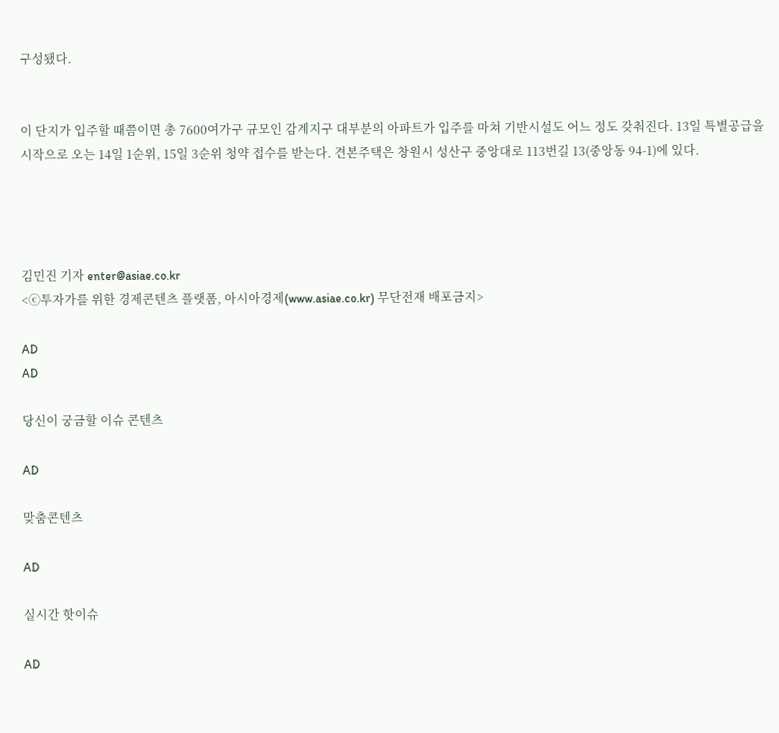구성됐다.


이 단지가 입주할 때쯤이면 총 7600여가구 규모인 감계지구 대부분의 아파트가 입주를 마쳐 기반시설도 어느 정도 갖춰진다. 13일 특별공급을 시작으로 오는 14일 1순위, 15일 3순위 청약 접수를 받는다. 견본주택은 창원시 성산구 중앙대로 113번길 13(중앙동 94-1)에 있다.




김민진 기자 enter@asiae.co.kr
<ⓒ투자가를 위한 경제콘텐츠 플랫폼, 아시아경제(www.asiae.co.kr) 무단전재 배포금지>

AD
AD

당신이 궁금할 이슈 콘텐츠

AD

맞춤콘텐츠

AD

실시간 핫이슈

AD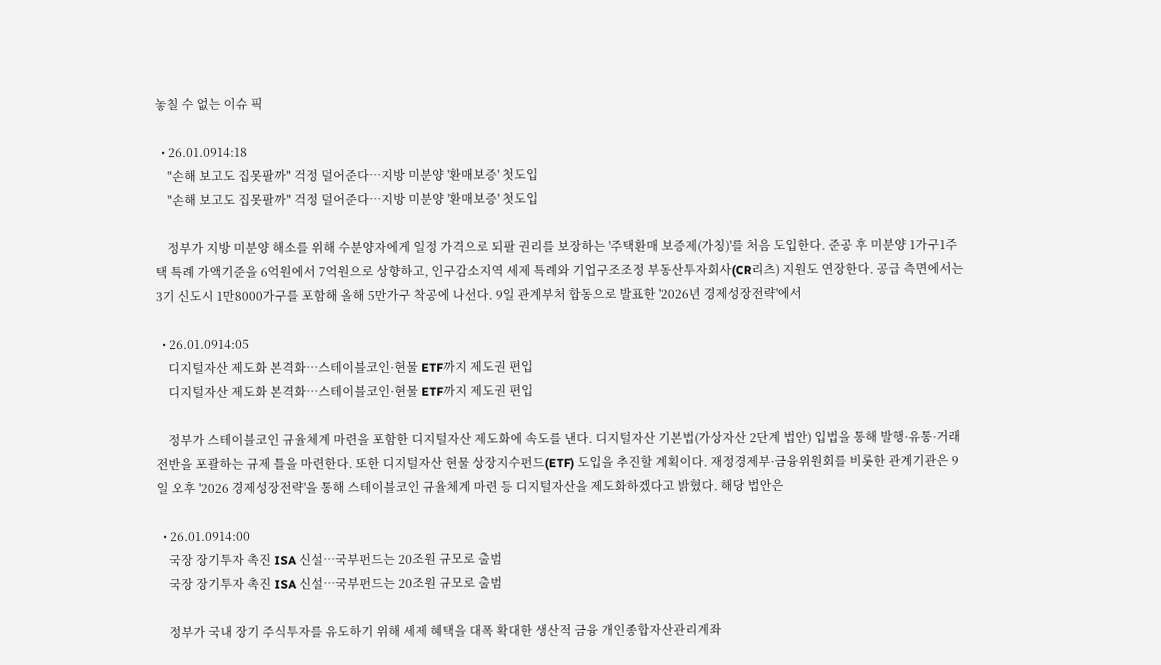놓칠 수 없는 이슈 픽

  • 26.01.0914:18
    "손해 보고도 집못팔까" 걱정 덜어준다…지방 미분양 '환매보증' 첫도입
    "손해 보고도 집못팔까" 걱정 덜어준다…지방 미분양 '환매보증' 첫도입

    정부가 지방 미분양 해소를 위해 수분양자에게 일정 가격으로 되팔 권리를 보장하는 '주택환매 보증제(가칭)'를 처음 도입한다. 준공 후 미분양 1가구1주택 특례 가액기준을 6억원에서 7억원으로 상향하고, 인구감소지역 세제 특례와 기업구조조정 부동산투자회사(CR리츠) 지원도 연장한다. 공급 측면에서는 3기 신도시 1만8000가구를 포함해 올해 5만가구 착공에 나선다. 9일 관계부처 합동으로 발표한 '2026년 경제성장전략'에서

  • 26.01.0914:05
    디지털자산 제도화 본격화…스테이블코인·현물 ETF까지 제도권 편입
    디지털자산 제도화 본격화…스테이블코인·현물 ETF까지 제도권 편입

    정부가 스테이블코인 규율체계 마련을 포함한 디지털자산 제도화에 속도를 낸다. 디지털자산 기본법(가상자산 2단계 법안) 입법을 통해 발행·유통·거래 전반을 포괄하는 규제 틀을 마련한다. 또한 디지털자산 현물 상장지수펀드(ETF) 도입을 추진할 계획이다. 재정경제부·금융위원회를 비롯한 관계기관은 9일 오후 '2026 경제성장전략'을 통해 스테이블코인 규율체계 마련 등 디지털자산을 제도화하겠다고 밝혔다. 해당 법안은

  • 26.01.0914:00
    국장 장기투자 촉진 ISA 신설…국부펀드는 20조원 규모로 출범
    국장 장기투자 촉진 ISA 신설…국부펀드는 20조원 규모로 출범

    정부가 국내 장기 주식투자를 유도하기 위해 세제 혜택을 대폭 확대한 생산적 금융 개인종합자산관리계좌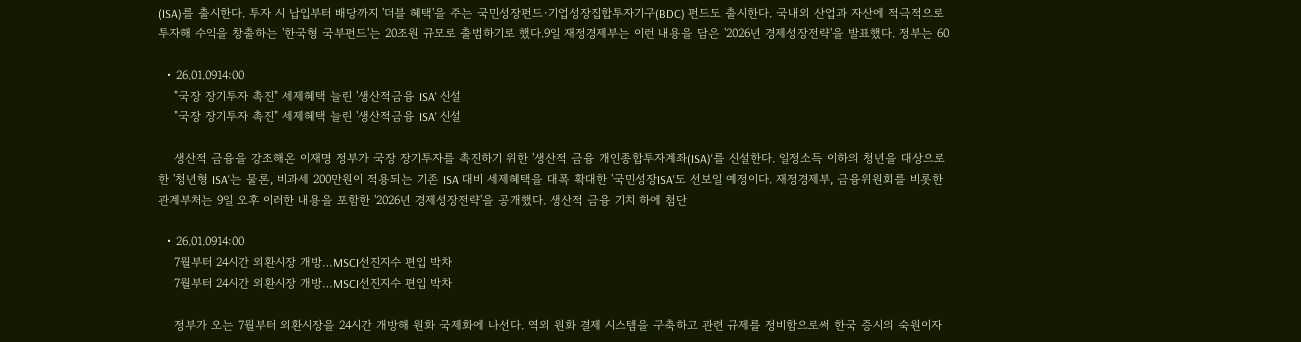(ISA)를 출시한다. 투자 시 납입부터 배당까지 '더블 혜택'을 주는 국민성장펀드·기업성장집합투자기구(BDC) 펀드도 출시한다. 국내외 산업과 자산에 적극적으로 투자해 수익을 창출하는 '한국형 국부펀드'는 20조원 규모로 출범하기로 했다.9일 재정경제부는 이런 내용을 담은 '2026년 경제성장전략'을 발표했다. 정부는 60

  • 26.01.0914:00
    "국장 장기투자 촉진" 세제혜택 늘린 '생산적금융 ISA' 신설
    "국장 장기투자 촉진" 세제혜택 늘린 '생산적금융 ISA' 신설

    생산적 금융을 강조해온 이재명 정부가 국장 장기투자를 촉진하기 위한 '생산적 금융 개인종합투자계좌(ISA)'를 신설한다. 일정소득 이하의 청년을 대상으로 한 '청년형 ISA'는 물론, 비과세 200만원이 적용되는 기존 ISA 대비 세제혜택을 대폭 확대한 '국민성장ISA'도 선보일 예정이다. 재정경제부, 금융위원회를 비롯한 관계부처는 9일 오후 이러한 내용을 포함한 '2026년 경제성장전략'을 공개했다. 생산적 금융 기치 하에 첨단

  • 26.01.0914:00
    7월부터 24시간 외환시장 개방…MSCI선진지수 편입 박차
    7월부터 24시간 외환시장 개방…MSCI선진지수 편입 박차

    정부가 오는 7월부터 외환시장을 24시간 개방해 원화 국제화에 나선다. 역외 원화 결제 시스템을 구축하고 관련 규제를 정비함으로써 한국 증시의 숙원이자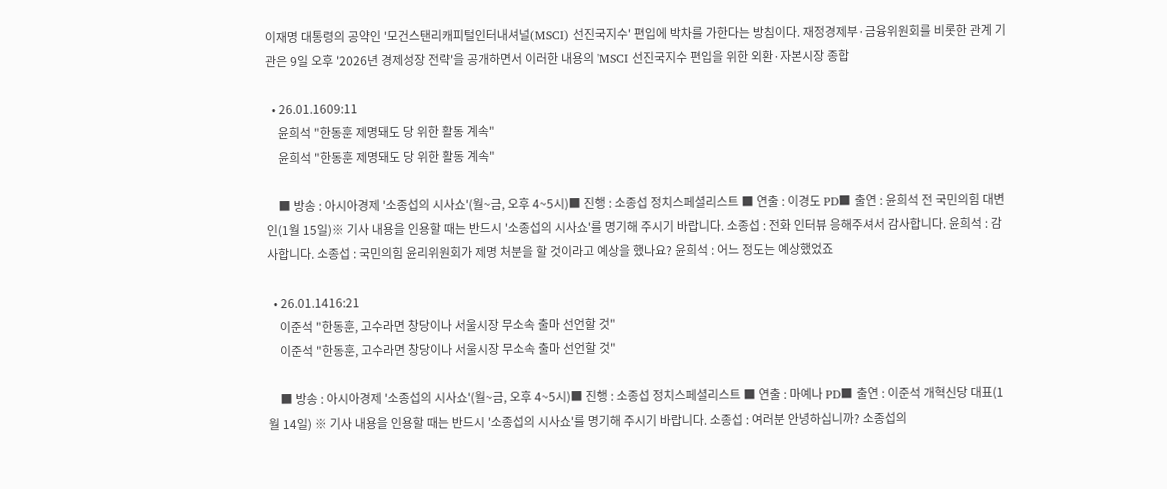이재명 대통령의 공약인 '모건스탠리캐피털인터내셔널(MSCI) 선진국지수' 편입에 박차를 가한다는 방침이다. 재정경제부·금융위원회를 비롯한 관계 기관은 9일 오후 '2026년 경제성장 전략'을 공개하면서 이러한 내용의 'MSCI 선진국지수 편입을 위한 외환·자본시장 종합

  • 26.01.1609:11
    윤희석 "한동훈 제명돼도 당 위한 활동 계속"
    윤희석 "한동훈 제명돼도 당 위한 활동 계속"

    ■ 방송 : 아시아경제 '소종섭의 시사쇼'(월~금, 오후 4~5시)■ 진행 : 소종섭 정치스페셜리스트 ■ 연출 : 이경도 PD■ 출연 : 윤희석 전 국민의힘 대변인(1월 15일)※ 기사 내용을 인용할 때는 반드시 '소종섭의 시사쇼'를 명기해 주시기 바랍니다. 소종섭 : 전화 인터뷰 응해주셔서 감사합니다. 윤희석 : 감사합니다. 소종섭 : 국민의힘 윤리위원회가 제명 처분을 할 것이라고 예상을 했나요? 윤희석 : 어느 정도는 예상했었죠

  • 26.01.1416:21
    이준석 "한동훈, 고수라면 창당이나 서울시장 무소속 출마 선언할 것"
    이준석 "한동훈, 고수라면 창당이나 서울시장 무소속 출마 선언할 것"

    ■ 방송 : 아시아경제 '소종섭의 시사쇼'(월~금, 오후 4~5시)■ 진행 : 소종섭 정치스페셜리스트 ■ 연출 : 마예나 PD■ 출연 : 이준석 개혁신당 대표(1월 14일) ※ 기사 내용을 인용할 때는 반드시 '소종섭의 시사쇼'를 명기해 주시기 바랍니다. 소종섭 : 여러분 안녕하십니까? 소종섭의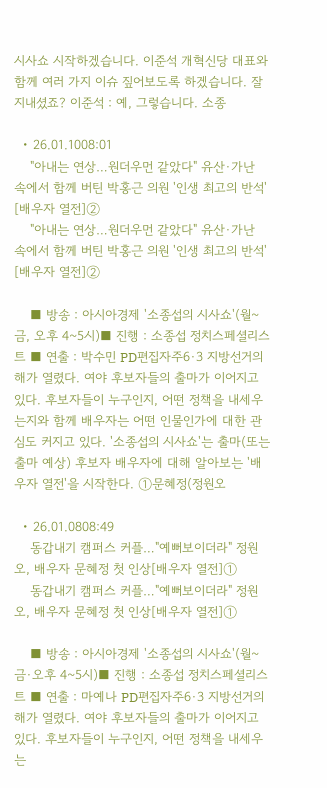시사쇼 시작하겠습니다. 이준석 개혁신당 대표와 함께 여러 가지 이슈 짚어보도록 하겠습니다. 잘 지내셨죠? 이준석 : 예, 그렇습니다. 소종

  • 26.01.1008:01
    "아내는 연상…원더우먼 같았다" 유산·가난 속에서 함께 버틴 박홍근 의원 '인생 최고의 반석' [배우자 열전]②
    "아내는 연상…원더우먼 같았다" 유산·가난 속에서 함께 버틴 박홍근 의원 '인생 최고의 반석' [배우자 열전]②

    ■ 방송 : 아시아경제 '소종섭의 시사쇼'(월~금, 오후 4~5시)■ 진행 : 소종섭 정치스페셜리스트 ■ 연출 : 박수민 PD편집자주6·3 지방선거의 해가 열렸다. 여야 후보자들의 출마가 이어지고 있다. 후보자들이 누구인지, 어떤 정책을 내세우는지와 함께 배우자는 어떤 인물인가에 대한 관심도 커지고 있다. '소종섭의 시사쇼'는 출마(또는 출마 예상) 후보자 배우자에 대해 알아보는 '배우자 열전'을 시작한다. ①문혜정(정원오

  • 26.01.0808:49
    동갑내기 캠퍼스 커플…"예뻐보이더라" 정원오, 배우자 문혜정 첫 인상[배우자 열전]①
    동갑내기 캠퍼스 커플…"예뻐보이더라" 정원오, 배우자 문혜정 첫 인상[배우자 열전]①

    ■ 방송 : 아시아경제 '소종섭의 시사쇼'(월~금·오후 4~5시)■ 진행 : 소종섭 정치스페셜리스트 ■ 연출 : 마예나 PD편집자주6·3 지방선거의 해가 열렸다. 여야 후보자들의 출마가 이어지고 있다. 후보자들이 누구인지, 어떤 정책을 내세우는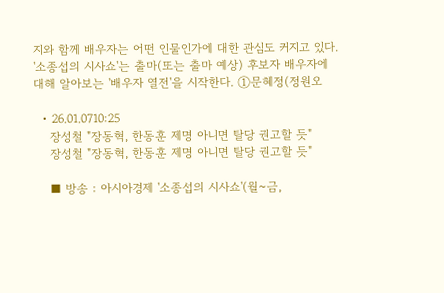지와 함께 배우자는 어떤 인물인가에 대한 관심도 커지고 있다. '소종섭의 시사쇼'는 출마(또는 출마 예상) 후보자 배우자에 대해 알아보는 '배우자 열전'을 시작한다. ①문혜정(정원오

  • 26.01.0710:25
    장성철 "장동혁, 한동훈 제명 아니면 탈당 권고할 듯"
    장성철 "장동혁, 한동훈 제명 아니면 탈당 권고할 듯"

    ■ 방송 : 아시아경제 '소종섭의 시사쇼'(월~금,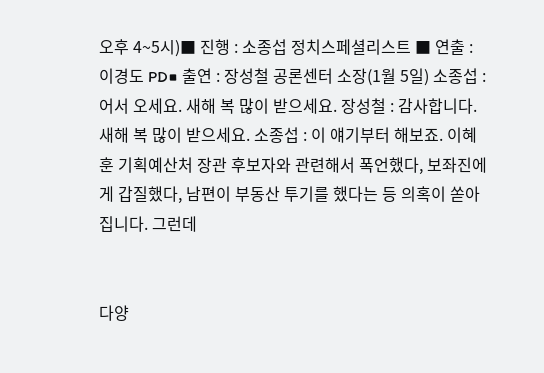오후 4~5시)■ 진행 : 소종섭 정치스페셜리스트 ■ 연출 : 이경도 PD■ 출연 : 장성철 공론센터 소장(1월 5일) 소종섭 : 어서 오세요. 새해 복 많이 받으세요. 장성철 : 감사합니다. 새해 복 많이 받으세요. 소종섭 : 이 얘기부터 해보죠. 이혜훈 기획예산처 장관 후보자와 관련해서 폭언했다, 보좌진에게 갑질했다, 남편이 부동산 투기를 했다는 등 의혹이 쏟아집니다. 그런데


다양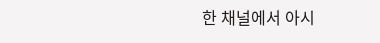한 채널에서 아시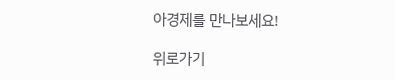아경제를 만나보세요!

위로가기